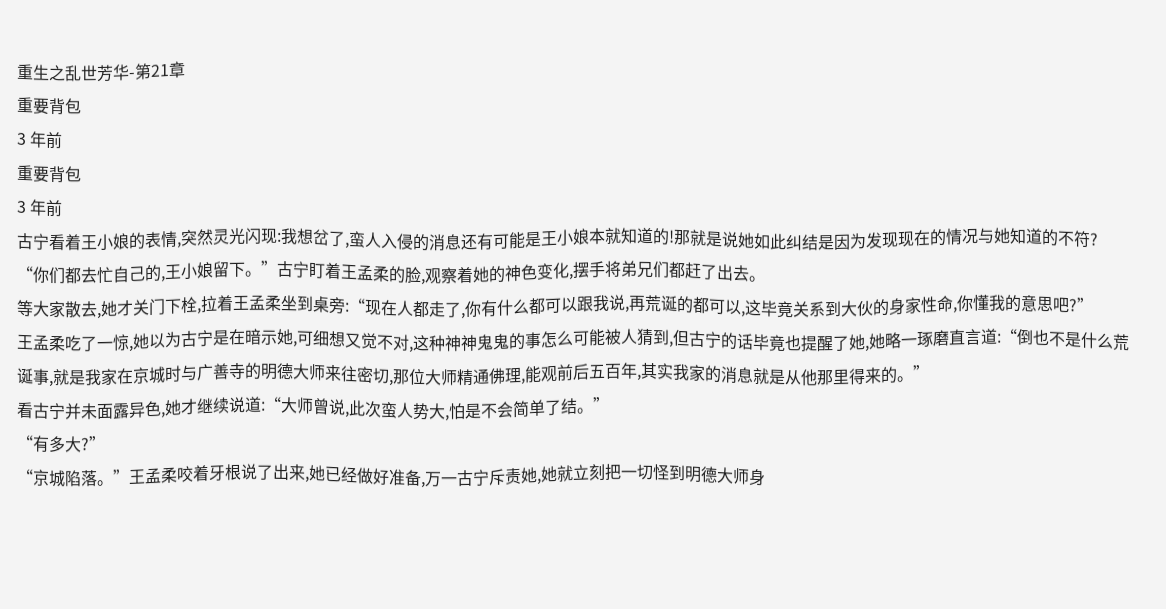重生之乱世芳华-第21章
重要背包
3 年前
重要背包
3 年前
古宁看着王小娘的表情,突然灵光闪现:我想岔了,蛮人入侵的消息还有可能是王小娘本就知道的!那就是说她如此纠结是因为发现现在的情况与她知道的不符?
“你们都去忙自己的,王小娘留下。”古宁盯着王孟柔的脸,观察着她的神色变化,摆手将弟兄们都赶了出去。
等大家散去,她才关门下栓,拉着王孟柔坐到桌旁:“现在人都走了,你有什么都可以跟我说,再荒诞的都可以,这毕竟关系到大伙的身家性命,你懂我的意思吧?”
王孟柔吃了一惊,她以为古宁是在暗示她,可细想又觉不对,这种神神鬼鬼的事怎么可能被人猜到,但古宁的话毕竟也提醒了她,她略一琢磨直言道:“倒也不是什么荒诞事,就是我家在京城时与广善寺的明德大师来往密切,那位大师精通佛理,能观前后五百年,其实我家的消息就是从他那里得来的。”
看古宁并未面露异色,她才继续说道:“大师曾说,此次蛮人势大,怕是不会简单了结。”
“有多大?”
“京城陷落。”王孟柔咬着牙根说了出来,她已经做好准备,万一古宁斥责她,她就立刻把一切怪到明德大师身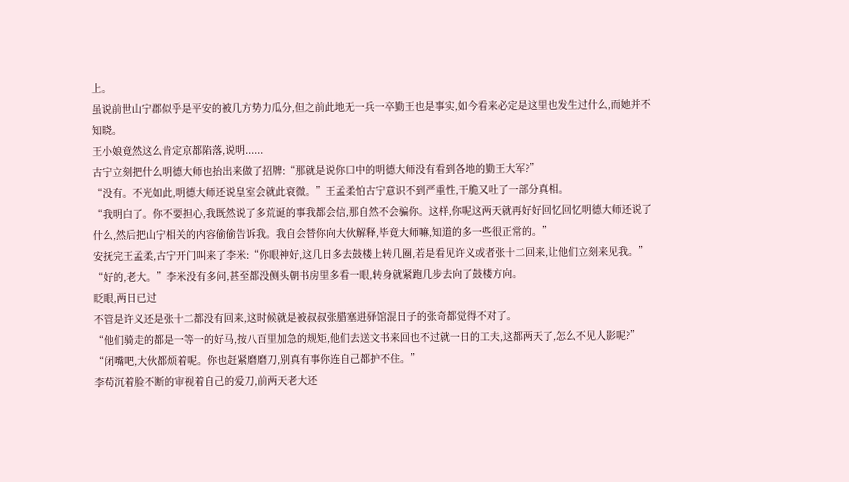上。
虽说前世山宁郡似乎是平安的被几方势力瓜分,但之前此地无一兵一卒勤王也是事实,如今看来必定是这里也发生过什么,而她并不知晓。
王小娘竟然这么肯定京都陷落,说明......
古宁立刻把什么明德大师也抬出来做了招牌:“那就是说你口中的明德大师没有看到各地的勤王大军?”
“没有。不光如此,明德大师还说皇室会就此衰微。”王孟柔怕古宁意识不到严重性,干脆又吐了一部分真相。
“我明白了。你不要担心,我既然说了多荒诞的事我都会信,那自然不会骗你。这样,你呢这两天就再好好回忆回忆明德大师还说了什么,然后把山宁相关的内容偷偷告诉我。我自会替你向大伙解释,毕竟大师嘛,知道的多一些很正常的。”
安抚完王孟柔,古宁开门叫来了李米:“你眼神好,这几日多去鼓楼上转几圈,若是看见许义或者张十二回来,让他们立刻来见我。”
“好的,老大。”李米没有多问,甚至都没侧头朝书房里多看一眼,转身就紧跑几步去向了鼓楼方向。
眨眼,两日已过
不管是许义还是张十二都没有回来,这时候就是被叔叔张腊塞进驿馆混日子的张奇都觉得不对了。
“他们骑走的都是一等一的好马,按八百里加急的规矩,他们去送文书来回也不过就一日的工夫,这都两天了,怎么不见人影呢?”
“闭嘴吧,大伙都烦着呢。你也赶紧磨磨刀,别真有事你连自己都护不住。”
李苟沉着脸不断的审视着自己的爱刀,前两天老大还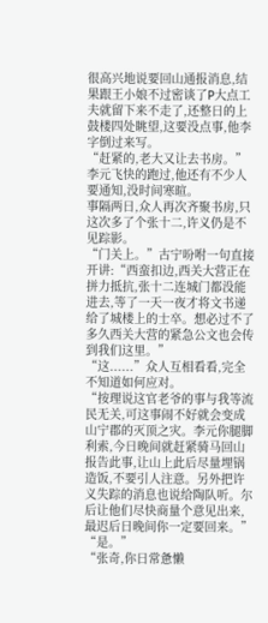很高兴地说要回山通报消息,结果跟王小娘不过密谈了P大点工夫就留下来不走了,还整日的上鼓楼四处眺望,这要没点事,他李字倒过来写。
“赶紧的,老大又让去书房。”李元飞快的跑过,他还有不少人要通知,没时间寒暄。
事隔两日,众人再次齐聚书房,只这次多了个张十二,许义仍是不见踪影。
“门关上。”古宁吩咐一句直接开讲:“西蛮扣边,西关大营正在拼力抵抗,张十二连城门都没能进去,等了一天一夜才将文书递给了城楼上的士卒。想必过不了多久西关大营的紧急公文也会传到我们这里。”
“这......”众人互相看看,完全不知道如何应对。
“按理说这官老爷的事与我等流民无关,可这事闹不好就会变成山宁郡的灭顶之灾。李元你腿脚利索,今日晚间就赶紧骑马回山报告此事,让山上此后尽量埋锅造饭,不要引人注意。另外把许义失踪的消息也说给陶队听。尔后让他们尽快商量个意见出来,最迟后日晚间你一定要回来。”
“是。”
“张奇,你日常惫懒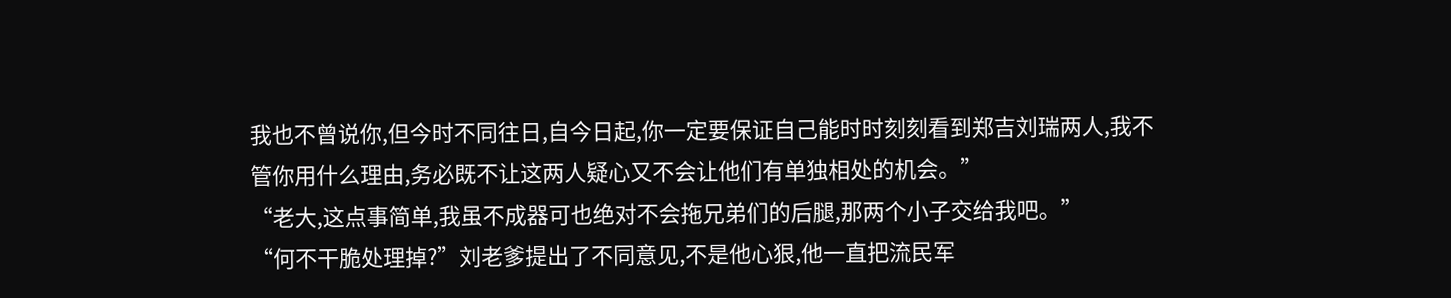我也不曾说你,但今时不同往日,自今日起,你一定要保证自己能时时刻刻看到郑吉刘瑞两人,我不管你用什么理由,务必既不让这两人疑心又不会让他们有单独相处的机会。”
“老大,这点事简单,我虽不成器可也绝对不会拖兄弟们的后腿,那两个小子交给我吧。”
“何不干脆处理掉?”刘老爹提出了不同意见,不是他心狠,他一直把流民军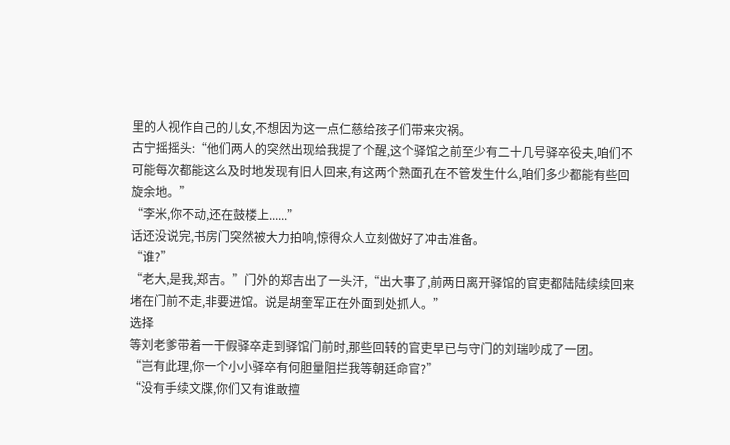里的人视作自己的儿女,不想因为这一点仁慈给孩子们带来灾祸。
古宁摇摇头:“他们两人的突然出现给我提了个醒,这个驿馆之前至少有二十几号驿卒役夫,咱们不可能每次都能这么及时地发现有旧人回来,有这两个熟面孔在不管发生什么,咱们多少都能有些回旋余地。”
“李米,你不动,还在鼓楼上......”
话还没说完,书房门突然被大力拍响,惊得众人立刻做好了冲击准备。
“谁?”
“老大,是我,郑吉。”门外的郑吉出了一头汗,“出大事了,前两日离开驿馆的官吏都陆陆续续回来堵在门前不走,非要进馆。说是胡奎军正在外面到处抓人。”
选择
等刘老爹带着一干假驿卒走到驿馆门前时,那些回转的官吏早已与守门的刘瑞吵成了一团。
“岂有此理,你一个小小驿卒有何胆量阻拦我等朝廷命官?”
“没有手续文牒,你们又有谁敢擅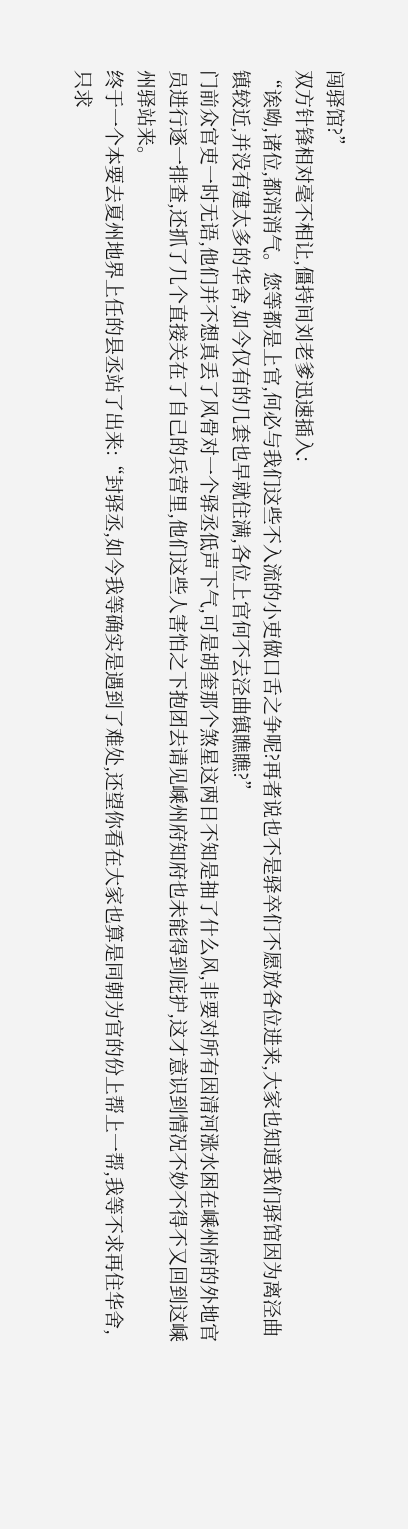闯驿馆?”
双方针锋相对毫不相让,僵持间刘老爹迅速插入:
“诶呦,诸位,都消消气。您等都是上官,何必与我们这些不入流的小吏做口舌之争呢?再者说也不是驿卒们不愿放各位进来,大家也知道我们驿馆因为离泾曲镇较近,并没有建太多的华舍,如今仅有的几套也早就住满,各位上官何不去泾曲镇瞧瞧?”
门前众官吏一时无语,他们并不想真丢了风骨对一个驿丞低声下气,可是胡奎那个煞星这两日不知是抽了什么风,非要对所有因清河涨水困在嵊州府的外地官员进行逐一排查,还抓了几个直接关在了自己的兵营里,他们这些人害怕之下抱团去请见嵊州府知府也未能得到庇护,这才意识到情况不妙不得不又回到这嵊州驿站来。
终于一个本要去夏州地界上任的县丞站了出来:“封驿丞,如今我等确实是遇到了难处,还望你看在大家也算是同朝为官的份上帮上一帮,我等不求再住华舍,只求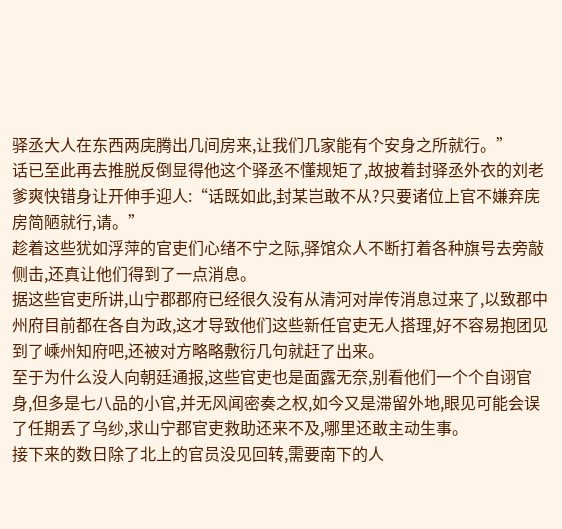驿丞大人在东西两庑腾出几间房来,让我们几家能有个安身之所就行。”
话已至此再去推脱反倒显得他这个驿丞不懂规矩了,故披着封驿丞外衣的刘老爹爽快错身让开伸手迎人:“话既如此,封某岂敢不从?只要诸位上官不嫌弃庑房简陋就行,请。”
趁着这些犹如浮萍的官吏们心绪不宁之际,驿馆众人不断打着各种旗号去旁敲侧击,还真让他们得到了一点消息。
据这些官吏所讲,山宁郡郡府已经很久没有从清河对岸传消息过来了,以致郡中州府目前都在各自为政,这才导致他们这些新任官吏无人搭理,好不容易抱团见到了嵊州知府吧,还被对方略略敷衍几句就赶了出来。
至于为什么没人向朝廷通报,这些官吏也是面露无奈,别看他们一个个自诩官身,但多是七八品的小官,并无风闻密奏之权,如今又是滞留外地,眼见可能会误了任期丢了乌纱,求山宁郡官吏救助还来不及,哪里还敢主动生事。
接下来的数日除了北上的官员没见回转,需要南下的人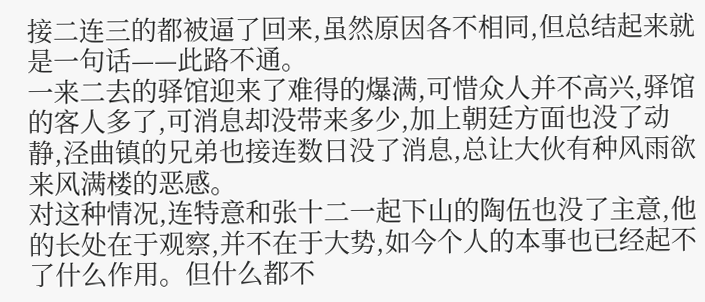接二连三的都被逼了回来,虽然原因各不相同,但总结起来就是一句话——此路不通。
一来二去的驿馆迎来了难得的爆满,可惜众人并不高兴,驿馆的客人多了,可消息却没带来多少,加上朝廷方面也没了动静,泾曲镇的兄弟也接连数日没了消息,总让大伙有种风雨欲来风满楼的恶感。
对这种情况,连特意和张十二一起下山的陶伍也没了主意,他的长处在于观察,并不在于大势,如今个人的本事也已经起不了什么作用。但什么都不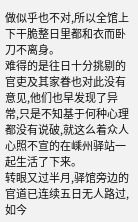做似乎也不对,所以全馆上下干脆整日里都和衣而卧刀不离身。
难得的是往日十分挑剔的官吏及其家眷也对此没有意见,他们也早发现了异常,只是不知基于何种心理都没有说破,就这么着众人心照不宣的在嵊州驿站一起生活了下来。
转眼又过半月,驿馆旁边的官道已连续五日无人路过,如今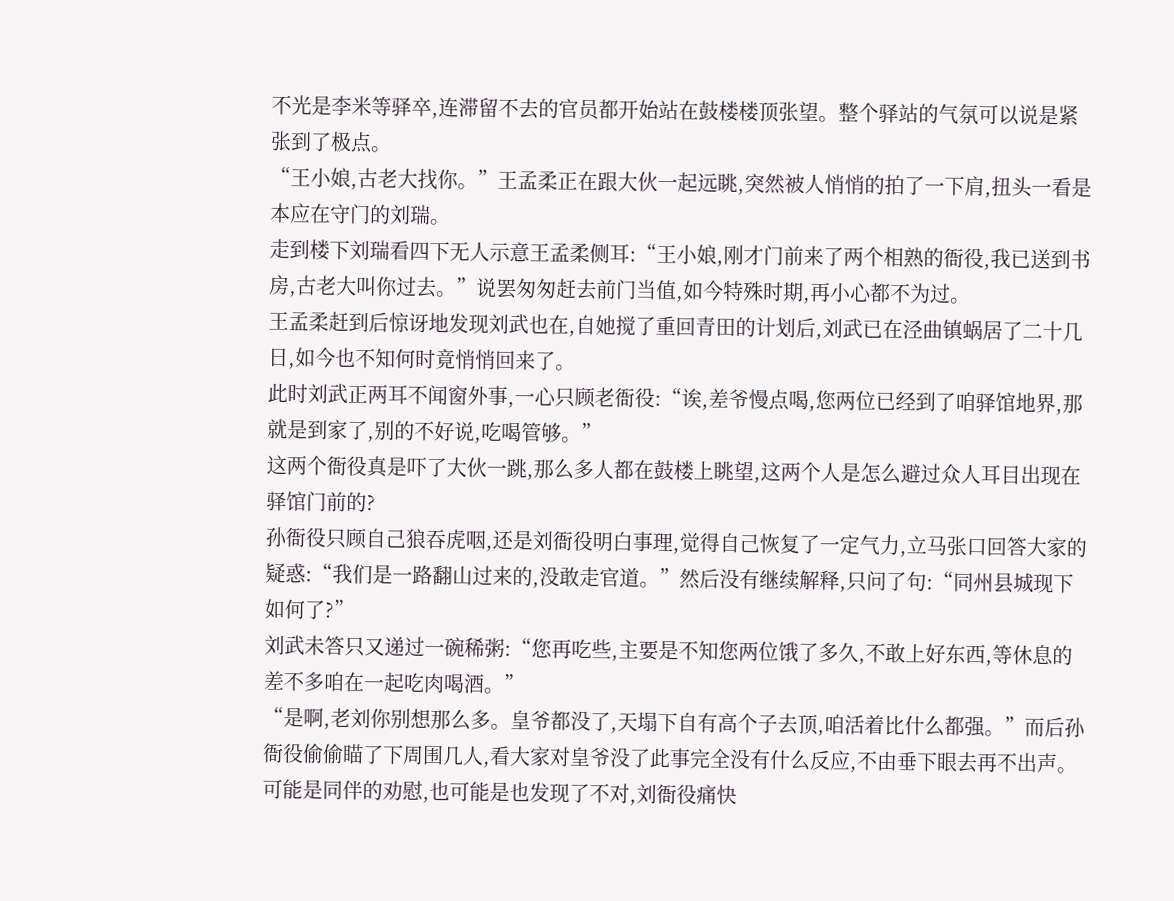不光是李米等驿卒,连滞留不去的官员都开始站在鼓楼楼顶张望。整个驿站的气氛可以说是紧张到了极点。
“王小娘,古老大找你。”王孟柔正在跟大伙一起远眺,突然被人悄悄的拍了一下肩,扭头一看是本应在守门的刘瑞。
走到楼下刘瑞看四下无人示意王孟柔侧耳:“王小娘,刚才门前来了两个相熟的衙役,我已送到书房,古老大叫你过去。”说罢匆匆赶去前门当值,如今特殊时期,再小心都不为过。
王孟柔赶到后惊讶地发现刘武也在,自她搅了重回青田的计划后,刘武已在泾曲镇蜗居了二十几日,如今也不知何时竟悄悄回来了。
此时刘武正两耳不闻窗外事,一心只顾老衙役:“诶,差爷慢点喝,您两位已经到了咱驿馆地界,那就是到家了,别的不好说,吃喝管够。”
这两个衙役真是吓了大伙一跳,那么多人都在鼓楼上眺望,这两个人是怎么避过众人耳目出现在驿馆门前的?
孙衙役只顾自己狼吞虎咽,还是刘衙役明白事理,觉得自己恢复了一定气力,立马张口回答大家的疑惑:“我们是一路翻山过来的,没敢走官道。”然后没有继续解释,只问了句:“同州县城现下如何了?”
刘武未答只又递过一碗稀粥:“您再吃些,主要是不知您两位饿了多久,不敢上好东西,等休息的差不多咱在一起吃肉喝酒。”
“是啊,老刘你别想那么多。皇爷都没了,天塌下自有高个子去顶,咱活着比什么都强。”而后孙衙役偷偷瞄了下周围几人,看大家对皇爷没了此事完全没有什么反应,不由垂下眼去再不出声。
可能是同伴的劝慰,也可能是也发现了不对,刘衙役痛快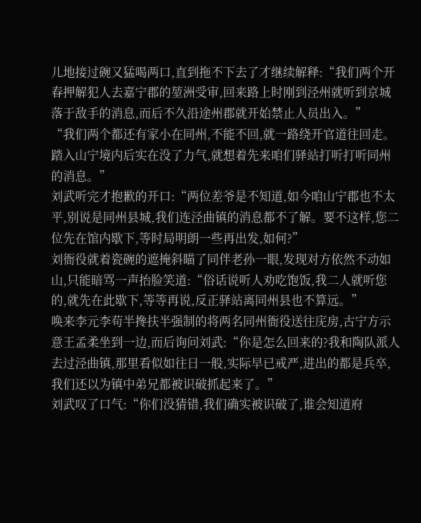儿地接过碗又猛喝两口,直到拖不下去了才继续解释:“我们两个开春押解犯人去嘉宁郡的堃洲受审,回来路上时刚到泾州就听到京城落于敌手的消息,而后不久沿途州郡就开始禁止人员出入。”
“我们两个都还有家小在同州,不能不回,就一路绕开官道往回走。踏入山宁境内后实在没了力气,就想着先来咱们驿站打听打听同州的消息。”
刘武听完才抱歉的开口:“两位差爷是不知道,如今咱山宁郡也不太平,别说是同州县城,我们连泾曲镇的消息都不了解。要不这样,您二位先在馆内歇下,等时局明朗一些再出发,如何?”
刘衙役就着瓷碗的遮掩斜瞄了同伴老孙一眼,发现对方依然不动如山,只能暗骂一声抬脸笑道:“俗话说听人劝吃饱饭,我二人就听您的,就先在此歇下,等等再说,反正驿站离同州县也不算远。”
唤来李元李苟半搀扶半强制的将两名同州衙役送往庑房,古宁方示意王孟柔坐到一边,而后询问刘武:“你是怎么回来的?我和陶队派人去过泾曲镇,那里看似如往日一般,实际早已戒严,进出的都是兵卒,我们还以为镇中弟兄都被识破抓起来了。”
刘武叹了口气:“你们没猜错,我们确实被识破了,谁会知道府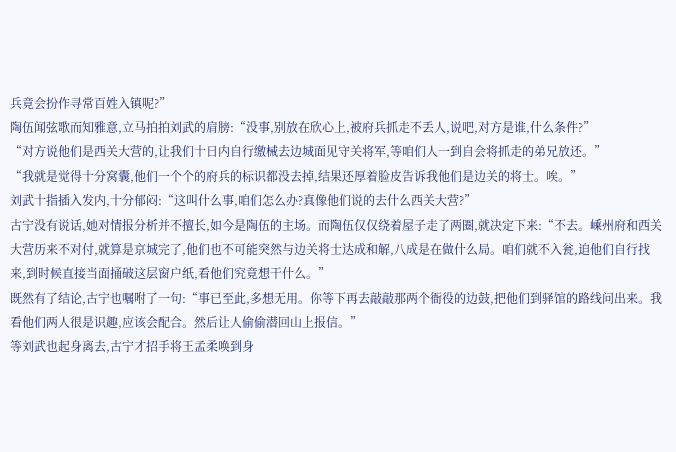兵竟会扮作寻常百姓入镇呢?”
陶伍闻弦歌而知雅意,立马拍拍刘武的肩膀:“没事,别放在欣心上,被府兵抓走不丢人,说吧,对方是谁,什么条件?”
“对方说他们是西关大营的,让我们十日内自行缴械去边城面见守关将军,等咱们人一到自会将抓走的弟兄放还。”
“我就是觉得十分窝囊,他们一个个的府兵的标识都没去掉,结果还厚着脸皮告诉我他们是边关的将士。唉。”
刘武十指插入发内,十分郁闷:“这叫什么事,咱们怎么办?真像他们说的去什么西关大营?”
古宁没有说话,她对情报分析并不擅长,如今是陶伍的主场。而陶伍仅仅绕着屋子走了两圈,就决定下来:“不去。嵊州府和西关大营历来不对付,就算是京城完了,他们也不可能突然与边关将士达成和解,八成是在做什么局。咱们就不入瓮,迫他们自行找来,到时候直接当面捅破这层窗户纸,看他们究竟想干什么。”
既然有了结论,古宁也嘱咐了一句:“事已至此,多想无用。你等下再去敲敲那两个衙役的边鼓,把他们到驿馆的路线问出来。我看他们两人很是识趣,应该会配合。然后让人偷偷潜回山上报信。”
等刘武也起身离去,古宁才招手将王孟柔唤到身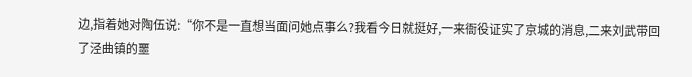边,指着她对陶伍说:“你不是一直想当面问她点事么?我看今日就挺好,一来衙役证实了京城的消息,二来刘武带回了泾曲镇的噩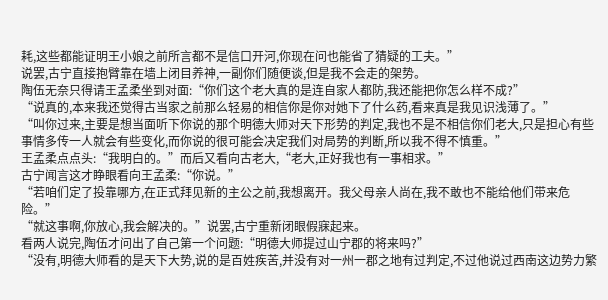耗,这些都能证明王小娘之前所言都不是信口开河,你现在问也能省了猜疑的工夫。”
说罢,古宁直接抱臂靠在墙上闭目养神,一副你们随便谈,但是我不会走的架势。
陶伍无奈只得请王孟柔坐到对面:“你们这个老大真的是连自家人都防,我还能把你怎么样不成?”
“说真的,本来我还觉得古当家之前那么轻易的相信你是你对她下了什么药,看来真是我见识浅薄了。”
“叫你过来,主要是想当面听下你说的那个明德大师对天下形势的判定,我也不是不相信你们老大,只是担心有些事情多传一人就会有些变化,而你说的很可能会决定我们对局势的判断,所以我不得不慎重。”
王孟柔点点头:“我明白的。”而后又看向古老大,“老大,正好我也有一事相求。”
古宁闻言这才睁眼看向王孟柔:“你说。”
“若咱们定了投靠哪方,在正式拜见新的主公之前,我想离开。我父母亲人尚在,我不敢也不能给他们带来危险。”
“就这事啊,你放心,我会解决的。”说罢,古宁重新闭眼假寐起来。
看两人说完,陶伍才问出了自己第一个问题:“明德大师提过山宁郡的将来吗?”
“没有,明德大师看的是天下大势,说的是百姓疾苦,并没有对一州一郡之地有过判定,不过他说过西南这边势力繁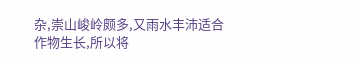杂,崇山峻岭颇多,又雨水丰沛适合作物生长,所以将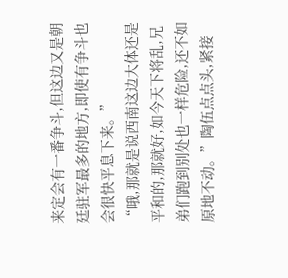来定会有一番争斗,但这边又是朝廷驻军最多的地方,即使有争斗也会很快平息下来。”
“哦,那就是说西南这边大体还是平和的,那就好,如今天下将乱,兄弟们跑到别处也一样危险,还不如原地不动。”陶伍点点头,紧接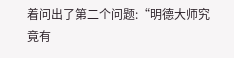着问出了第二个问题:“明德大师究竟有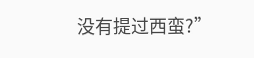没有提过西蛮?”